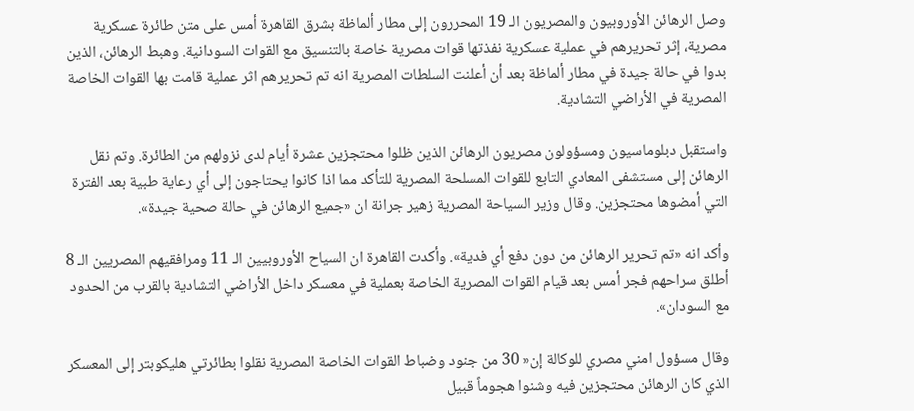وصل الرهائن الأوروبيون والمصريون الـ 19 المحررون إلى مطار ألماظة بشرق القاهرة أمس على متن طائرة عسكرية مصرية، إثر تحريرهم في عملية عسكرية نفذتها قوات مصرية خاصة بالتنسيق مع القوات السودانية. وهبط الرهائن، الذين بدوا في حالة جيدة في مطار ألماظة بعد أن أعلنت السلطات المصرية انه تم تحريرهم اثر عملية قامت بها القوات الخاصة المصرية في الأراضي التشادية.

واستقبل دبلوماسيون ومسؤولون مصريون الرهائن الذين ظلوا محتجزين عشرة أيام لدى نزولهم من الطائرة. وتم نقل الرهائن إلى مستشفى المعادي التابع للقوات المسلحة المصرية للتأكد مما اذا كانوا يحتاجون إلى أي رعاية طبية بعد الفترة التي أمضوها محتجزين. وقال وزير السياحة المصرية زهير جرانة ان «جميع الرهائن في حالة صحية جيدة».

وأكد انه «تم تحرير الرهائن من دون دفع أي فدية». وأكدت القاهرة ان السياح الأوروبيين الـ 11 ومرافقيهم المصريين الـ 8 أطلق سراحهم فجر أمس بعد قيام القوات المصرية الخاصة بعملية في معسكر داخل الأراضي التشادية بالقرب من الحدود مع السودان».

وقال مسؤول امني مصري للوكالة إن« 30 من جنود وضباط القوات الخاصة المصرية نقلوا بطائرتي هليكوبتر إلى المعسكر الذي كان الرهائن محتجزين فيه وشنوا هجوماً قبيل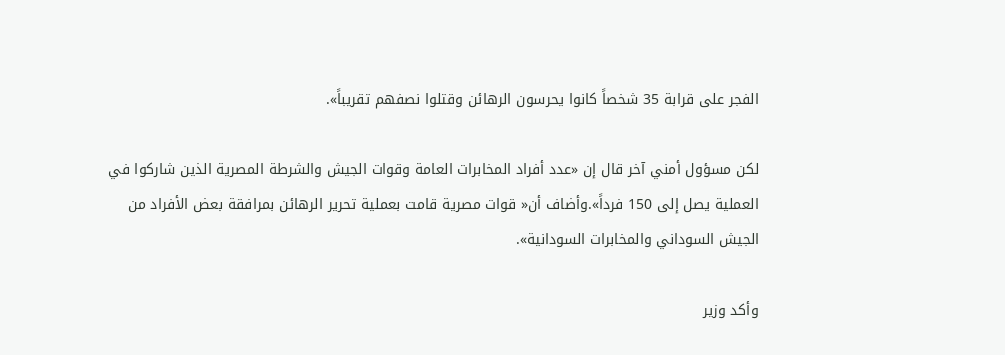الفجر على قرابة 35 شخصاً كانوا يحرسون الرهائن وقتلوا نصفهم تقريباً».

لكن مسؤول أمني آخر قال إن «عدد أفراد المخابرات العامة وقوات الجيش والشرطة المصرية الذين شاركوا في العملية يصل إلى 150 فرداً».وأضاف أن« قوات مصرية قامت بعملية تحرير الرهائن بمرافقة بعض الأفراد من الجيش السوداني والمخابرات السودانية».

وأكد وزير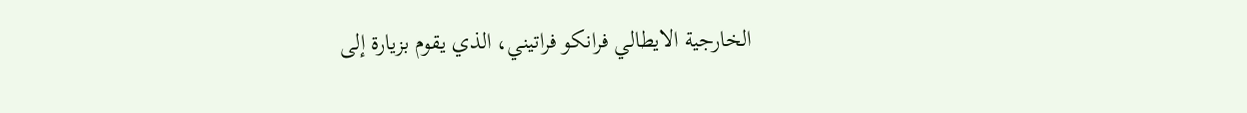الخارجية الايطالي فرانكو فراتيني، الذي يقوم بزيارة إلى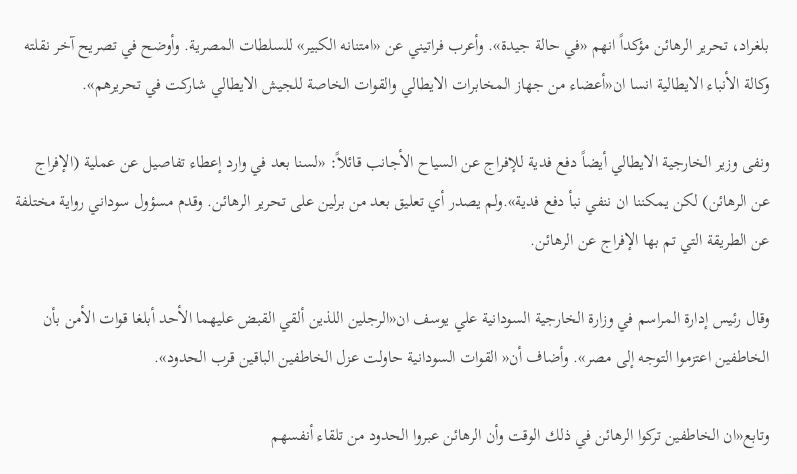بلغراد، تحرير الرهائن مؤكداً انهم «في حالة جيدة». وأعرب فراتيني عن «امتنانه الكبير» للسلطات المصرية. وأوضح في تصريح آخر نقلته وكالة الأنباء الايطالية انسا ان«أعضاء من جهاز المخابرات الايطالي والقوات الخاصة للجيش الايطالي شاركت في تحريرهم».

ونفى وزير الخارجية الايطالي أيضاً دفع فدية للإفراج عن السياح الأجانب قائلاً: «لسنا بعد في وارد إعطاء تفاصيل عن عملية (الإفراج عن الرهائن) لكن يمكننا ان ننفي نبأ دفع فدية».ولم يصدر أي تعليق بعد من برلين على تحرير الرهائن. وقدم مسؤول سوداني رواية مختلفة عن الطريقة التي تم بها الإفراج عن الرهائن.

وقال رئيس إدارة المراسم في وزارة الخارجية السودانية علي يوسف ان«الرجلين اللذين ألقي القبض عليهما الأحد أبلغا قوات الأمن بأن الخاطفين اعتزموا التوجه إلى مصر». وأضاف أن« القوات السودانية حاولت عزل الخاطفين الباقين قرب الحدود».

وتابع«ان الخاطفين تركوا الرهائن في ذلك الوقت وأن الرهائن عبروا الحدود من تلقاء أنفسهم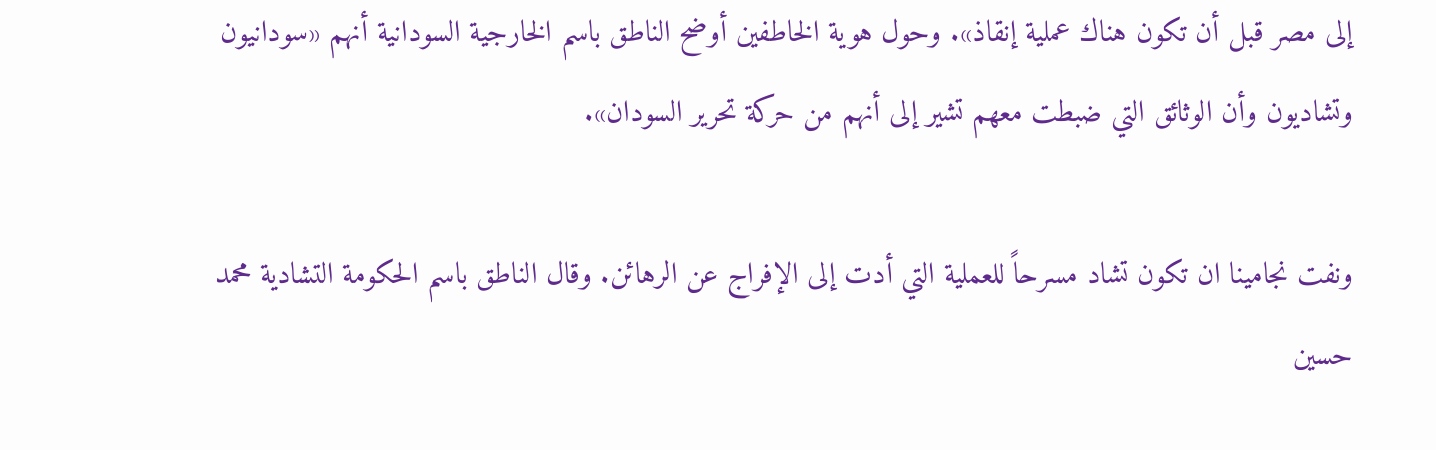إلى مصر قبل أن تكون هناك عملية إنقاذ». وحول هوية الخاطفين أوضح الناطق باسم الخارجية السودانية أنهم «سودانيون وتشاديون وأن الوثائق التي ضبطت معهم تشير إلى أنهم من حركة تحرير السودان».

ونفت نجامينا ان تكون تشاد مسرحاً للعملية التي أدت إلى الإفراج عن الرهائن. وقال الناطق باسم الحكومة التشادية محمد حسين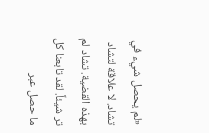«لم يحصل شيء في تشاد. لا علاقة لتشاد بهذه القضية. تشاد لم تر شيئاً. لقد تابعنا كل ما حصل عبر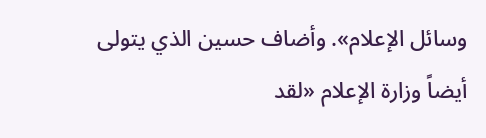وسائل الإعلام». وأضاف حسين الذي يتولى أيضاً وزارة الإعلام «لقد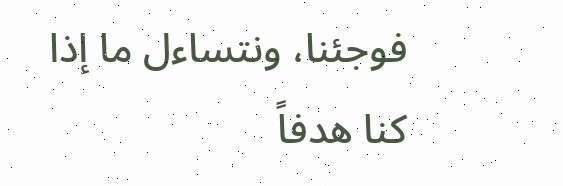فوجئنا، ونتساءل ما إذا كنا هدفاً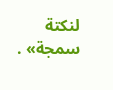لنكتة سمجة» .